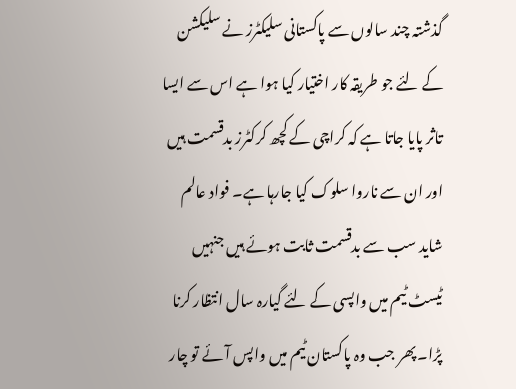گذشتہ چند سالوں سے پاکستانی سلیکٹرز نے سلیکشن کے لئے جو طریقہ کار اختیار کیا ہوا ہے اس سے ایسا تاثر پایا جاتا ہے کہ کراچی کے کچھ کرکٹرز بدقسمت ہیں اور ان سے ناروا سلوک کیا جارہا ہے۔ فواد عالم شاید سب سے بدقسمت ثابت ہوئے ہیں جنہیں ٹیسٹ ٹیم میں واپسی کے لئے گیارہ سال انتظار کرنا پڑا۔ پھر جب وہ پاکستان ٹیم میں واپس آئے تو چار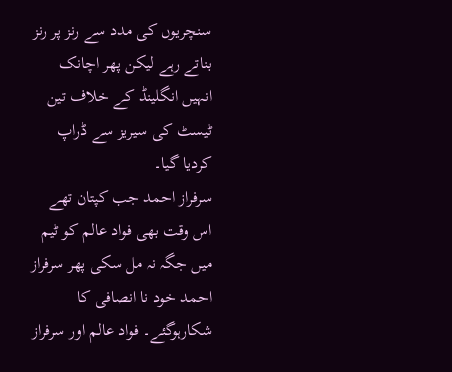سنچریوں کی مدد سے رنز پر رنز بناتے رہے لیکن پھر اچانک انہیں انگلینڈ کے خلاف تین ٹیسٹ کی سیریز سے ڈراپ کردیا گیا۔
سرفراز احمد جب کپتان تھے اس وقت بھی فواد عالم کو ٹیم میں جگہ نہ مل سکی پھر سرفراز احمد خود نا انصافی کا شکارہوگئے۔ فواد عالم اور سرفراز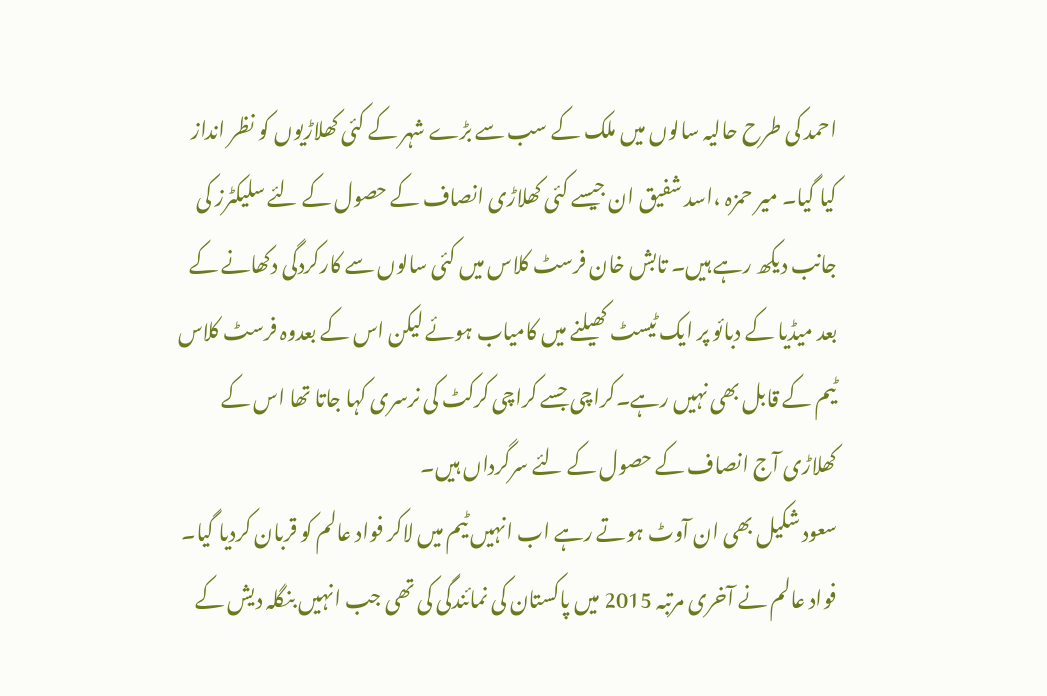احمد کی طرح حالیہ سالوں میں ملک کے سب سے بڑے شہر کے کئی کھلاڑیوں کو نظر انداز کیا گیا۔ میر حمزہ ،اسد شفیق ان جیسے کئی کھلاڑی انصاف کے حصول کے لئے سلیکٹرز کی جانب دیکھ رہے ہیں۔ تابش خان فرسٹ کلاس میں کئی سالوں سے کارکردگی دکھانے کے بعد میڈیا کے دبائو پر ایک ٹیسٹ کھیلنے میں کامیاب ہوئے لیکن اس کے بعدوہ فرسٹ کلاس ٹیم کے قابل بھی نہیں رہے۔کراچی جسے کراچی کرکٹ کی نرسری کہا جاتا تھا اس کے کھلاڑی آج انصاف کے حصول کے لئے سرگرداں ہیں۔
سعود شکیل بھی ان آوٹ ہوتے رہے اب انہیں ٹیم میں لاکر فواد عالم کو قربان کردیا گیا۔ فواد عالم نے آخری مرتبہ 2015 میں پاکستان کی نمائندگی کی تھی جب انہیں بنگلہ دیش کے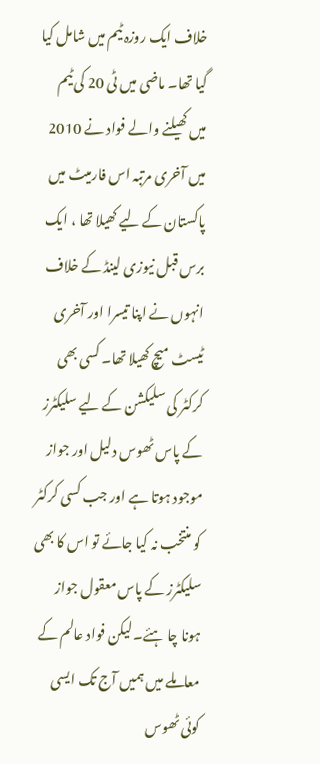خلاف ایک روزہ ٹیم میں شامل کیا گیا تھا۔ ماضی میں ٹی 20 کی ٹیم میں کھیلنے والے فواد نے 2010 میں آخری مرتبہ اس فارمیٹ میں پاکستان کے لیے کھیلا تھا ، ایک برس قبل نیوزی لینڈ کے خلاف انہوں نے اپنا تیسرا اور آخری ٹیسٹ میچ کھیلا تھا۔ کسی بھی کرکٹر کی سلیکشن کے لیے سلیکٹرز کے پاس ٹھوس دلیل اور جواز موجود ہوتا ہے اور جب کسی کرکٹر کو منتخب نہ کیا جائے تو اس کا بھی سلیکٹرز کے پاس معقول جواز ہونا چا ہئے۔ لیکن فواد عالم کے معاملے میں ہمیں آج تک ایسی کوئی ٹھوس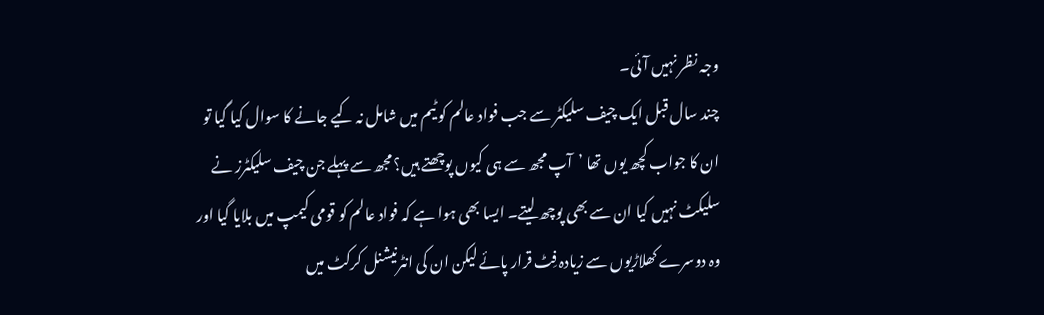وجہ نظر نہیں آئی۔
چند سال قبل ایک چیف سلیکٹر سے جب فواد عالم کو ٹیم میں شامل نہ کیے جانے کا سوال کیا گیا تو ان کا جواب کچھ یوں تھا ’آپ مجھ سے ہی کیوں پوچھتے ہیں؟ مجھ سے پہلے جن چیف سلیکٹرز نے سلیکٹ نہیں کیا ان سے بھی پوچھ لیتے۔ ایسا بھی ہوا ہے کہ فواد عالم کو قومی کیمپ میں بلایا گیا اور وہ دوسرے کھلاڑیوں سے زیادہ فِٹ قرار پائے لیکن ان کی انٹرنیشنل کرکٹ میں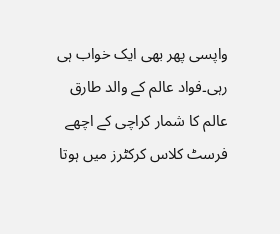واپسی پھر بھی ایک خواب ہی رہی۔فواد عالم کے والد طارق عالم کا شمار کراچی کے اچھے فرسٹ کلاس کرکٹرز میں ہوتا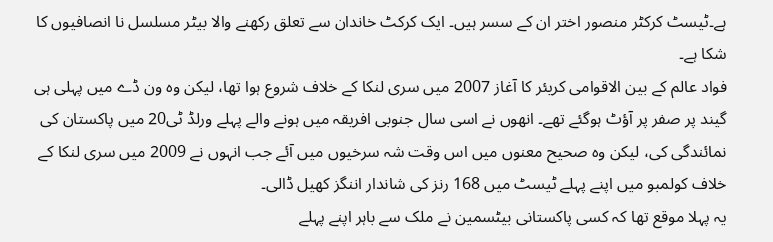ہے۔ٹیسٹ کرکٹر منصور اختر ان کے سسر ہیں۔ ایک کرکٹ خاندان سے تعلق رکھنے والا بیٹر مسلسل نا انصافیوں کا شکا ہے۔
فواد عالم کے بین الاقوامی کریئر کا آغاز 2007 میں سری لنکا کے خلاف شروع ہوا تھا، لیکن وہ ون ڈے میں پہلی ہی گیند پر صفر پر آؤٹ ہوگئے تھے۔ انھوں نے اسی سال جنوبی افریقہ میں ہونے والے پہلے ورلڈ ٹی20 میں پاکستان کی نمائندگی کی، لیکن وہ صحیح معنوں میں اس وقت شہ سرخیوں میں آئے جب انہوں نے 2009 میں سری لنکا کے خلاف کولمبو میں اپنے پہلے ٹیسٹ میں 168 رنز کی شاندار اننگز کھیل ڈالی۔
یہ پہلا موقع تھا کہ کسی پاکستانی بیٹسمین نے ملک سے باہر اپنے پہلے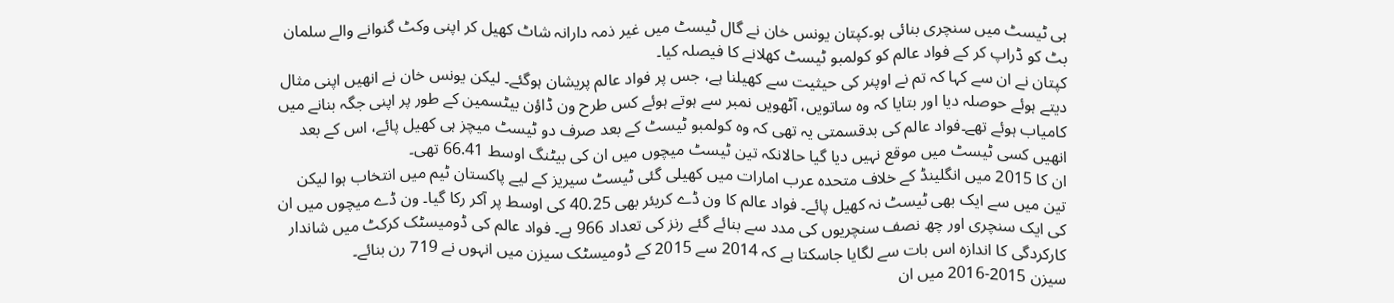ہی ٹیسٹ میں سنچری بنائی ہو۔کپتان یونس خان نے گال ٹیسٹ میں غیر ذمہ دارانہ شاٹ کھیل کر اپنی وکٹ گنوانے والے سلمان بٹ کو ڈراپ کر کے فواد عالم کو کولمبو ٹیسٹ کھلانے کا فیصلہ کیا۔
کپتان نے ان سے کہا کہ تم نے اوپنر کی حیثیت سے کھیلنا ہے، جس پر فواد عالم پریشان ہوگئے۔ لیکن یونس خان نے انھیں اپنی مثال دیتے ہوئے حوصلہ دیا اور بتایا کہ وہ ساتویں، آٹھویں نمبر سے ہوتے ہوئے کس طرح ون ڈاؤن بیٹسمین کے طور پر اپنی جگہ بنانے میں کامیاب ہوئے تھے۔فواد عالم کی بدقسمتی یہ تھی کہ وہ کولمبو ٹیسٹ کے بعد صرف دو ٹیسٹ میچز ہی کھیل پائے، اس کے بعد انھیں کسی ٹیسٹ میں موقع نہیں دیا گیا حالانکہ تین ٹیسٹ میچوں میں ان کی بیٹنگ اوسط 66.41 تھی۔
ان کا 2015 میں انگلینڈ کے خلاف متحدہ عرب امارات میں کھیلی گئی ٹیسٹ سیریز کے لیے پاکستان ٹیم میں انتخاب ہوا لیکن تین میں سے ایک بھی ٹیسٹ نہ کھیل پائے۔ فواد عالم کا ون ڈے کریئر بھی 40.25 کی اوسط پر آکر رکا گیا۔ ون ڈے میچوں میں ان کی ایک سنچری اور چھ نصف سنچریوں کی مدد سے بنائے گئے رنز کی تعداد 966 ہے۔ فواد عالم کی ڈومیسٹک کرکٹ میں شاندار کارکردگی کا اندازہ اس بات سے لگایا جاسکتا ہے کہ 2014 سے 2015 کے ڈومیسٹک سیزن میں انہوں نے 719 رن بنائے۔
سیزن 2015-2016 میں ان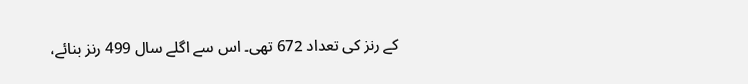کے رنز کی تعداد 672 تھی۔ اس سے اگلے سال 499 رنز بنائے،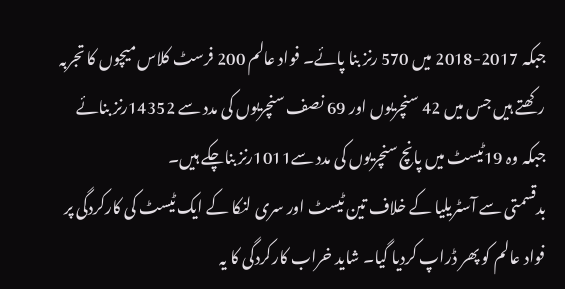جبکہ 2017-2018 میں 570 رنز بنا پائے۔ فواد عالم 200 فرسٹ کلاس میچوں کا تجربہ رکھتے ہیں جس میں 42 سنچریوں اور 69 نصف سنچریوں کی مدد سے 14352رنز بنائے جبکہ وہ 19ٹیسٹ میں پانچ سنچریوں کی مدد سے1011رنز بناچکے ہیں۔
بدقسمتی سے آسٹریلیا کے خلاف تین ٹیسٹ اور سری لنکا کے ایک ٹیسٹ کی کارکردگی پر فواد عالم کو پھر ڈراپ کردیا گیا۔ شاید خراب کارکردگی کا یہ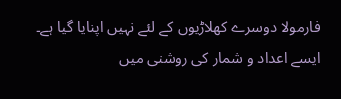فارمولا دوسرے کھلاڑیوں کے لئے نہیں اپنایا گیا ہے۔ ایسے اعداد و شمار کی روشنی میں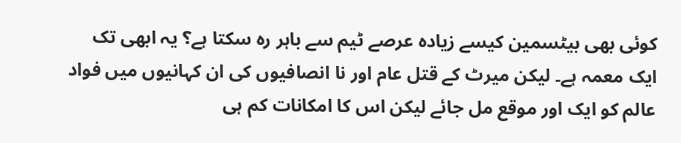کوئی بھی بیٹسمین کیسے زیادہ عرصے ٹیم سے باہر رہ سکتا ہے؟ یہ ابھی تک ایک معمہ ہے۔ لیکن میرٹ کے قتل عام اور نا انصافیوں کی ان کہانیوں میں فواد عالم کو ایک اور موقع مل جائے لیکن اس کا امکانات کم ہی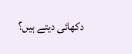دکھائی دیتے ہیں؟